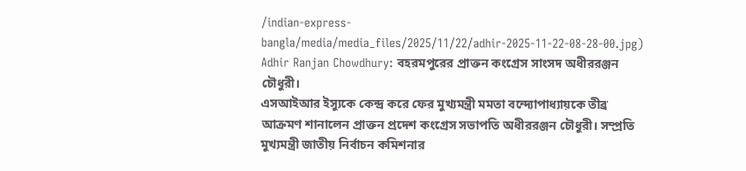/indian-express-bangla/media/media_files/2025/11/22/adhir-2025-11-22-08-28-00.jpg)
Adhir Ranjan Chowdhury: বহরমপুরের প্রাক্তন কংগ্রেস সাংসদ অধীররঞ্জন চৌধুরী।
এসআইআর ইস্যুকে কেন্দ্র করে ফের মুখ্যমন্ত্রী মমতা বন্দ্যোপাধ্যায়কে তীব্র আক্রমণ শানালেন প্রাক্তন প্রদেশ কংগ্রেস সভাপতি অধীররঞ্জন চৌধুরী। সম্প্রতি মুখ্যমন্ত্রী জাতীয় নির্বাচন কমিশনার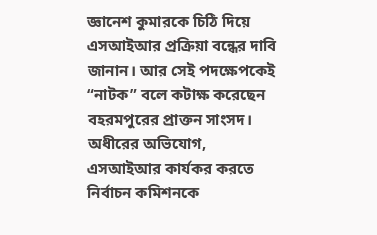জ্ঞানেশ কুমারকে চিঠি দিয়ে এসআইআর প্রক্রিয়া বন্ধের দাবি জানান। আর সেই পদক্ষেপকেই “নাটক” বলে কটাক্ষ করেছেন বহরমপুরের প্রাক্তন সাংসদ।
অধীরের অভিযোগ, এসআইআর কার্যকর করতে নির্বাচন কমিশনকে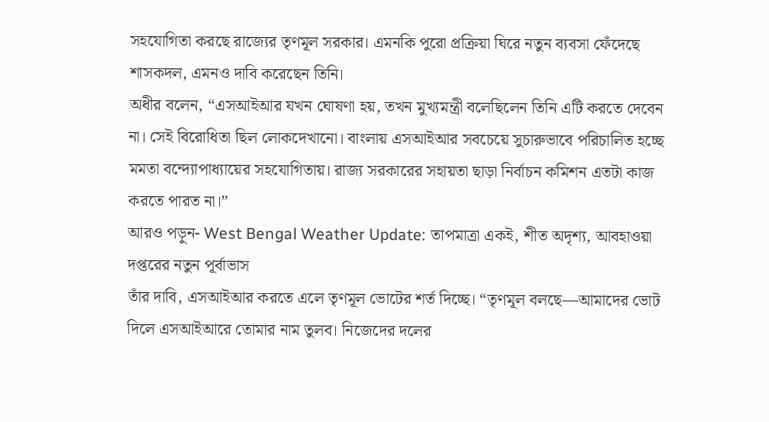সহযোগিতা করছে রাজ্যের তৃণমূল সরকার। এমনকি পুরো প্রক্রিয়া ঘিরে নতুন ব্যবসা ফেঁদেছে শাসকদল, এমনও দাবি করেছেন তিনি।
অধীর বলেন, “এসআইআর যখন ঘোষণা হয়, তখন মুখ্যমন্ত্রী বলেছিলেন তিনি এটি করতে দেবেন না। সেই বিরোধিতা ছিল লোকদেখানো। বাংলায় এসআইআর সবচেয়ে সুচারুভাবে পরিচালিত হচ্ছে মমতা বন্দ্যোপাধ্যায়ের সহযোগিতায়। রাজ্য সরকারের সহায়তা ছাড়া নির্বাচন কমিশন এতটা কাজ করতে পারত না।”
আরও পড়ুন- West Bengal Weather Update: তাপমাত্রা একই, শীত অদৃশ্য, আবহাওয়া দপ্তরের নতুন পূর্বাভাস
তাঁর দাবি, এসআইআর করতে এলে তৃণমূল ভোটের শর্ত দিচ্ছে। “তৃণমূল বলছে—আমাদের ভোট দিলে এসআইআরে তোমার নাম তুলব। নিজেদের দলের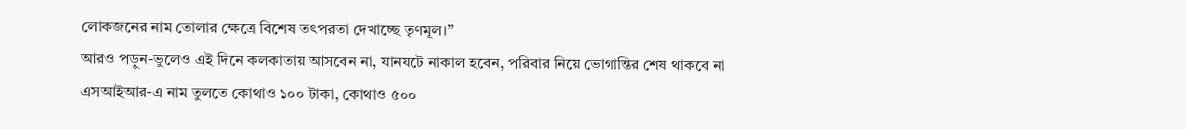লোকজনের নাম তোলার ক্ষেত্রে বিশেষ তৎপরতা দেখাচ্ছে তৃণমূল।”
আরও পড়ুন-ভুলেও এই দিনে কলকাতায় আসবেন না, যানযটে নাকাল হবেন, পরিবার নিয়ে ভোগান্তির শেষ থাকবে না
এসআইআর-এ নাম তুলতে কোথাও ১০০ টাকা, কোথাও ৫০০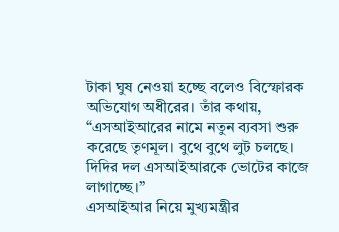টাকা ঘুষ নেওয়া হচ্ছে বলেও বিস্ফোরক অভিযোগ অধীরের। তাঁর কথায়, “এসআইআরের নামে নতুন ব্যবসা শুরু করেছে তৃণমূল। বুথে বুথে লুট চলছে। দিদির দল এসআইআরকে ভোটের কাজে লাগাচ্ছে।”
এসআইআর নিয়ে মুখ্যমন্ত্রীর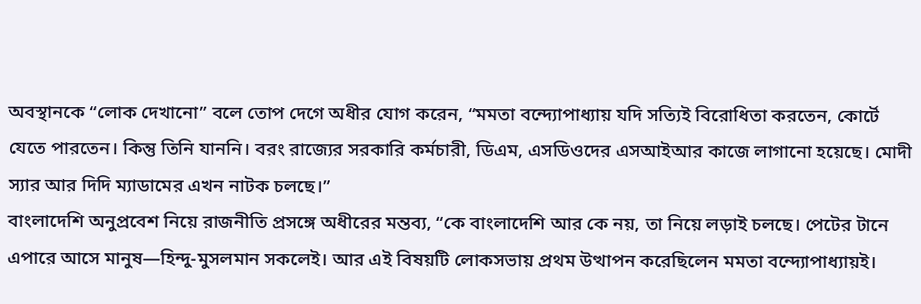অবস্থানকে “লোক দেখানো” বলে তোপ দেগে অধীর যোগ করেন, “মমতা বন্দ্যোপাধ্যায় যদি সত্যিই বিরোধিতা করতেন, কোর্টে যেতে পারতেন। কিন্তু তিনি যাননি। বরং রাজ্যের সরকারি কর্মচারী, ডিএম, এসডিওদের এসআইআর কাজে লাগানো হয়েছে। মোদী স্যার আর দিদি ম্যাডামের এখন নাটক চলছে।”
বাংলাদেশি অনুপ্রবেশ নিয়ে রাজনীতি প্রসঙ্গে অধীরের মন্তব্য, “কে বাংলাদেশি আর কে নয়, তা নিয়ে লড়াই চলছে। পেটের টানে এপারে আসে মানুষ—হিন্দু-মুসলমান সকলেই। আর এই বিষয়টি লোকসভায় প্রথম উত্থাপন করেছিলেন মমতা বন্দ্যোপাধ্যায়ই।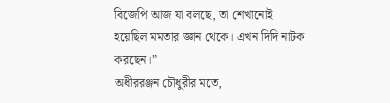বিজেপি আজ যা বলছে, তা শেখানোই হয়েছিল মমতার জ্ঞান থেকে। এখন দিদি নাটক করছেন।”
অধীররঞ্জন চৌধুরীর মতে,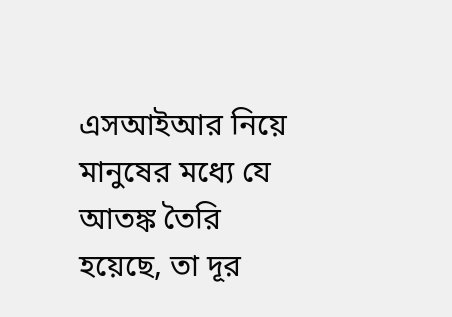এসআইআর নিয়ে মানুষের মধ্যে যে আতঙ্ক তৈরি হয়েছে, তা দূর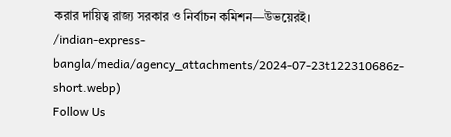করার দায়িত্ব রাজ্য সরকার ও নির্বাচন কমিশন—উভয়েরই।
/indian-express-bangla/media/agency_attachments/2024-07-23t122310686z-short.webp)
Follow Us